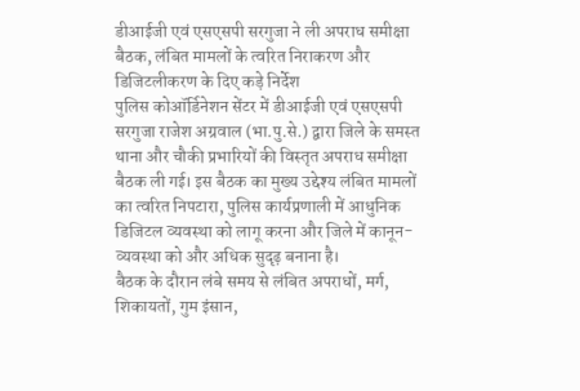डीआईजी एवं एसएसपी सरगुजा ने ली अपराध समीक्षा बैठक, लंबित मामलों के त्वरित निराकरण और डिजिटलीकरण के दिए कड़े निर्देश
पुलिस कोऑर्डिनेशन सेंटर में डीआईजी एवं एसएसपी सरगुजा राजेश अग्रवाल (भा.पु.से.) द्वारा जिले के समस्त थाना और चौकी प्रभारियों की विस्तृत अपराध समीक्षा बैठक ली गई। इस बैठक का मुख्य उद्देश्य लंबित मामलों का त्वरित निपटारा, पुलिस कार्यप्रणाली में आधुनिक डिजिटल व्यवस्था को लागू करना और जिले में कानून-व्यवस्था को और अधिक सुदृढ़ बनाना है।
बैठक के दौरान लंबे समय से लंबित अपराधों, मर्ग, शिकायतों, गुम इंसान,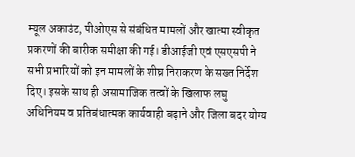म्यूल अकाउंट, पीओएस से संबंधित मामलों और खात्मा स्वीकृत प्रकरणों की बारीक समीक्षा की गई। डीआईजी एवं एसएसपी ने सभी प्रभारियों को इन मामलों के शीघ्र निराकरण के सख्त निर्देश दिए। इसके साथ ही असामाजिक तत्वों के खिलाफ लघु अधिनियम व प्रतिबंधात्मक कार्यवाही बढ़ाने और जिला बदर योग्य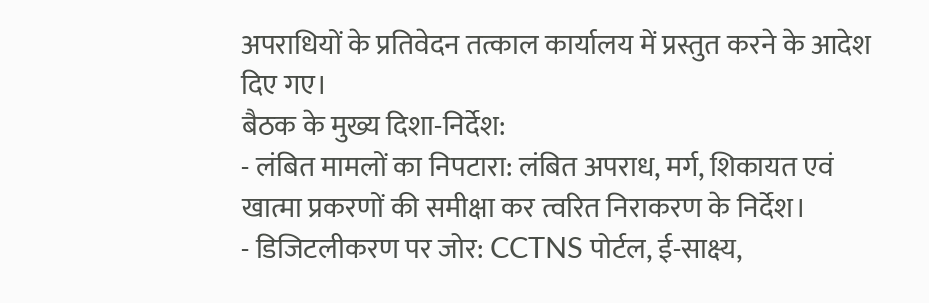अपराधियों के प्रतिवेदन तत्काल कार्यालय में प्रस्तुत करने के आदेश दिए गए।
बैठक के मुख्य दिशा-निर्देश:
- लंबित मामलों का निपटारा: लंबित अपराध, मर्ग, शिकायत एवं खात्मा प्रकरणों की समीक्षा कर त्वरित निराकरण के निर्देश।
- डिजिटलीकरण पर जोर: CCTNS पोर्टल, ई-साक्ष्य,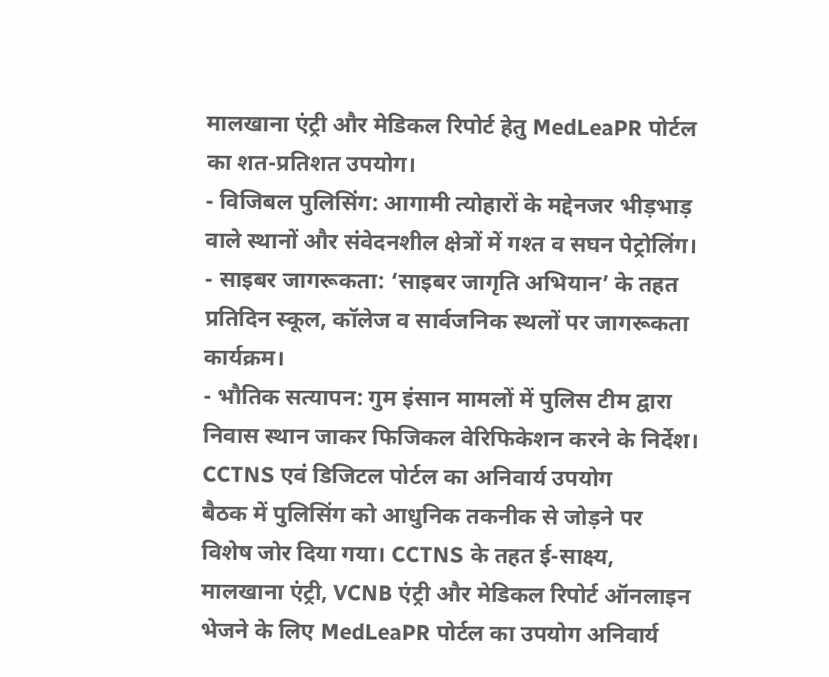मालखाना एंट्री और मेडिकल रिपोर्ट हेतु MedLeaPR पोर्टल का शत-प्रतिशत उपयोग।
- विजिबल पुलिसिंग: आगामी त्योहारों के मद्देनजर भीड़भाड़ वाले स्थानों और संवेदनशील क्षेत्रों में गश्त व सघन पेट्रोलिंग।
- साइबर जागरूकता: ‘साइबर जागृति अभियान’ के तहत प्रतिदिन स्कूल, कॉलेज व सार्वजनिक स्थलों पर जागरूकता कार्यक्रम।
- भौतिक सत्यापन: गुम इंसान मामलों में पुलिस टीम द्वारा निवास स्थान जाकर फिजिकल वेरिफिकेशन करने के निर्देश।
CCTNS एवं डिजिटल पोर्टल का अनिवार्य उपयोग
बैठक में पुलिसिंग को आधुनिक तकनीक से जोड़ने पर विशेष जोर दिया गया। CCTNS के तहत ई-साक्ष्य, मालखाना एंट्री, VCNB एंट्री और मेडिकल रिपोर्ट ऑनलाइन भेजने के लिए MedLeaPR पोर्टल का उपयोग अनिवार्य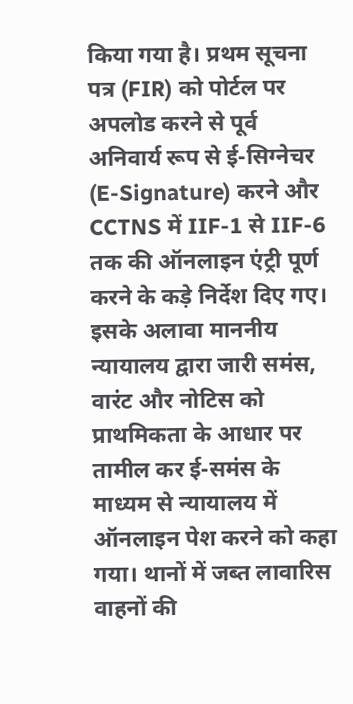किया गया है। प्रथम सूचना पत्र (FIR) को पोर्टल पर अपलोड करने से पूर्व अनिवार्य रूप से ई-सिग्नेचर (E-Signature) करने और CCTNS में IIF-1 से IIF-6 तक की ऑनलाइन एंट्री पूर्ण करने के कड़े निर्देश दिए गए।
इसके अलावा माननीय न्यायालय द्वारा जारी समंस, वारंट और नोटिस को प्राथमिकता के आधार पर तामील कर ई-समंस के माध्यम से न्यायालय में ऑनलाइन पेश करने को कहा गया। थानों में जब्त लावारिस वाहनों की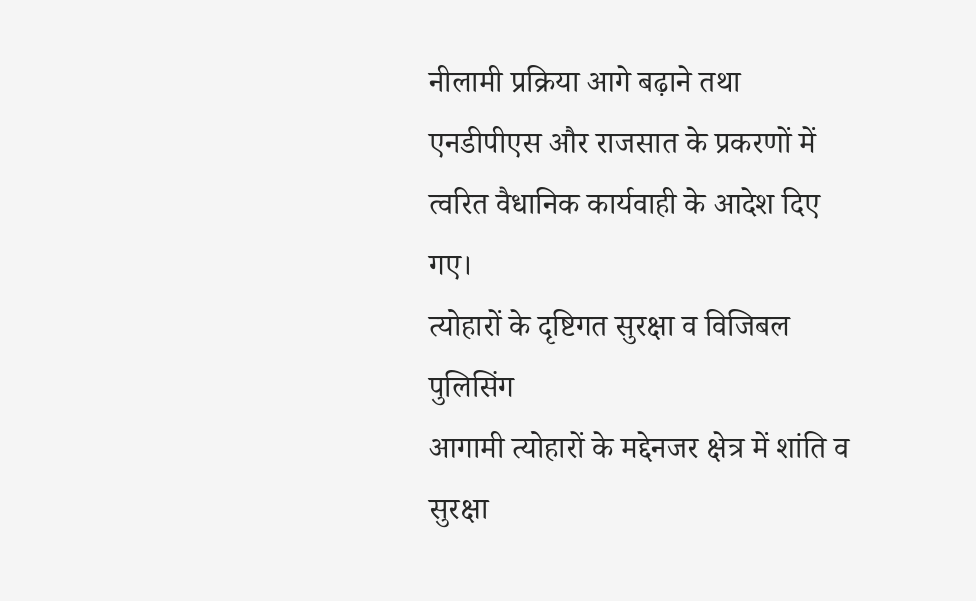नीलामी प्रक्रिया आगे बढ़ाने तथा एनडीपीएस और राजसात के प्रकरणों में त्वरित वैधानिक कार्यवाही के आदेश दिए गए।
त्योहारों के दृष्टिगत सुरक्षा व विजिबल पुलिसिंग
आगामी त्योहारों के मद्देनजर क्षेत्र में शांति व सुरक्षा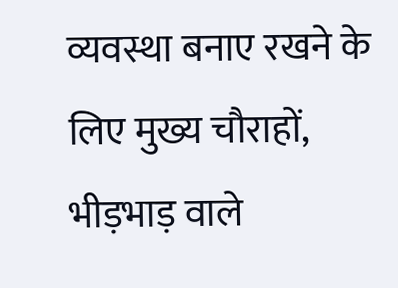व्यवस्था बनाए रखने के लिए मुख्य चौराहों, भीड़भाड़ वाले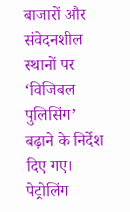बाजारों और संवेदनशील स्थानों पर ‘विजिबल पुलिसिंग’ बढ़ाने के निर्देश दिए गए। पेट्रोलिंग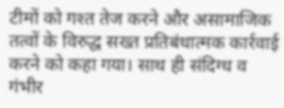टीमों को गश्त तेज करने और असामाजिक तत्वों के विरुद्ध सख्त प्रतिबंधात्मक कार्रवाई करने को कहा गया। साथ ही संदिग्ध व गंभीर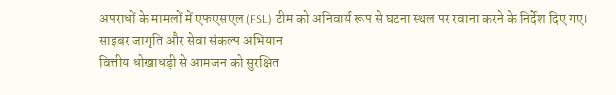अपराधों के मामलों में एफएसएल (FSL) टीम को अनिवार्य रूप से घटना स्थल पर रवाना करने के निर्देश दिए गए।
साइबर जागृति और सेवा संकल्प अभियान
वित्तीय धोखाधड़ी से आमजन को सुरक्षित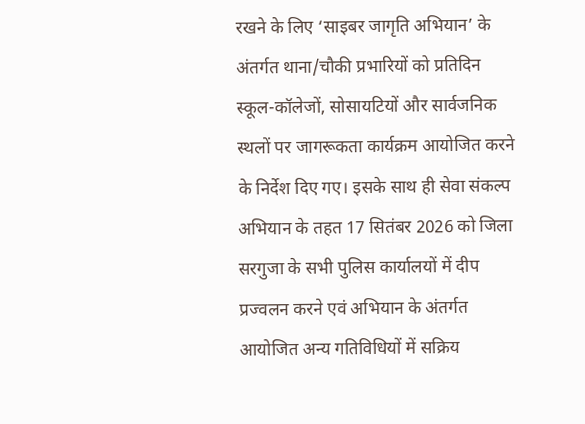रखने के लिए ‘साइबर जागृति अभियान’ के अंतर्गत थाना/चौकी प्रभारियों को प्रतिदिन स्कूल-कॉलेजों, सोसायटियों और सार्वजनिक स्थलों पर जागरूकता कार्यक्रम आयोजित करने के निर्देश दिए गए। इसके साथ ही सेवा संकल्प अभियान के तहत 17 सितंबर 2026 को जिला सरगुजा के सभी पुलिस कार्यालयों में दीप प्रज्वलन करने एवं अभियान के अंतर्गत आयोजित अन्य गतिविधियों में सक्रिय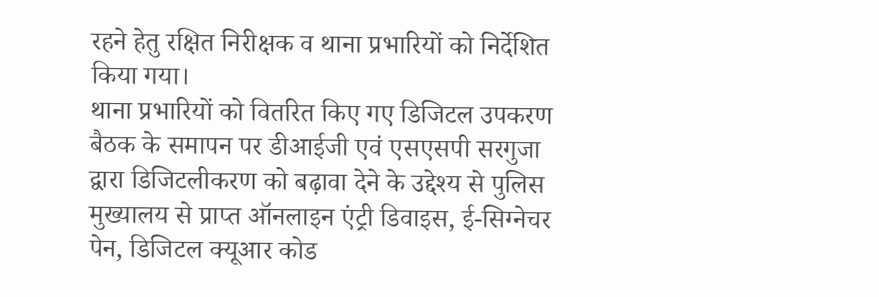रहने हेतु रक्षित निरीक्षक व थाना प्रभारियों को निर्देशित किया गया।
थाना प्रभारियों को वितरित किए गए डिजिटल उपकरण
बैठक के समापन पर डीआईजी एवं एसएसपी सरगुजा द्वारा डिजिटलीकरण को बढ़ावा देने के उद्देश्य से पुलिस मुख्यालय से प्राप्त ऑनलाइन एंट्री डिवाइस, ई-सिग्नेचर पेन, डिजिटल क्यूआर कोड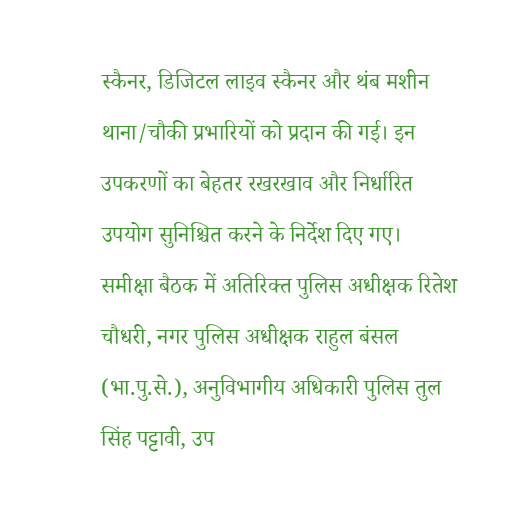स्कैनर, डिजिटल लाइव स्कैनर और थंब मशीन थाना/चौकी प्रभारियों को प्रदान की गई। इन उपकरणों का बेहतर रखरखाव और निर्धारित उपयोग सुनिश्चित करने के निर्देश दिए गए।
समीक्षा बैठक में अतिरिक्त पुलिस अधीक्षक रितेश चौधरी, नगर पुलिस अधीक्षक राहुल बंसल (भा.पु.से.), अनुविभागीय अधिकारी पुलिस तुल सिंह पट्टावी, उप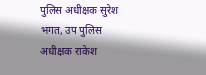पुलिस अधीक्षक सुरेश भगत, उप पुलिस अधीक्षक राकेश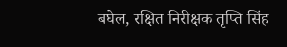बघेल, रक्षित निरीक्षक तृप्ति सिंह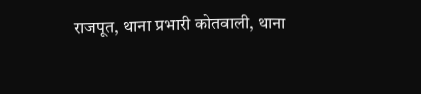राजपूत, थाना प्रभारी कोतवाली, थाना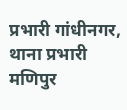प्रभारी गांधीनगर, थाना प्रभारी मणिपुर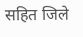सहित जिले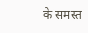के समस्त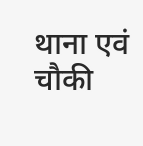थाना एवं चौकी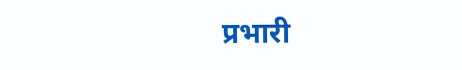प्रभारी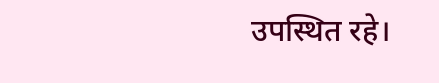उपस्थित रहे।